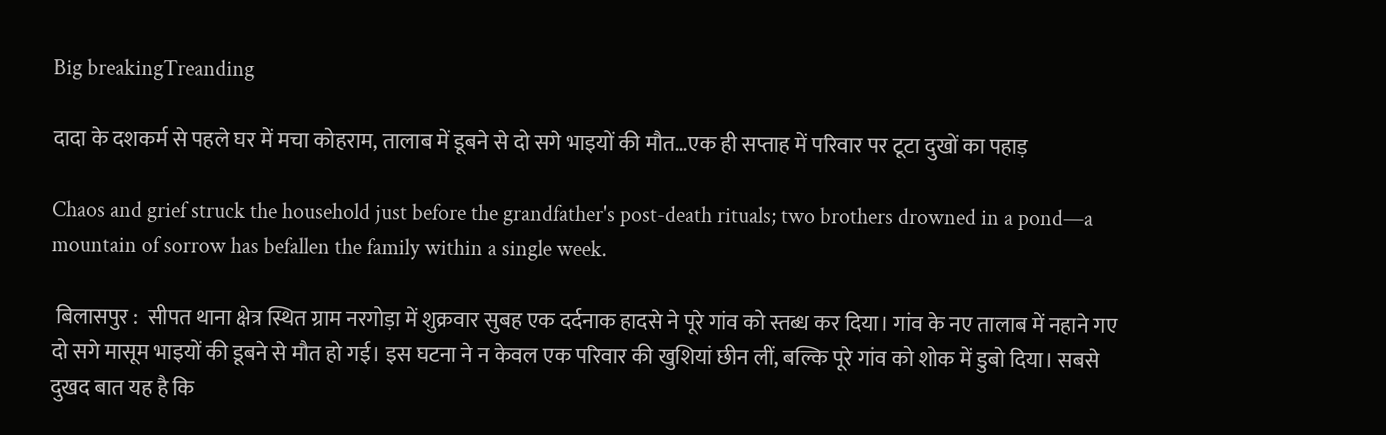Big breakingTreanding

दादा के दशकर्म से पहले घर में मचा कोहराम, तालाब में डूबने से दो सगे भाइयों की मौत…एक ही सप्ताह में परिवार पर टूटा दुखों का पहाड़

Chaos and grief struck the household just before the grandfather's post-death rituals; two brothers drowned in a pond—a mountain of sorrow has befallen the family within a single week.

 बिलासपुर :  सीपत थाना क्षेत्र स्थित ग्राम नरगोड़ा में शुक्रवार सुबह एक दर्दनाक हादसे ने पूरे गांव को स्तब्ध कर दिया। गांव के नए तालाब में नहाने गए दो सगे मासूम भाइयों की डूबने से मौत हो गई। इस घटना ने न केवल एक परिवार की खुशियां छीन लीं, बल्कि पूरे गांव को शोक में डुबो दिया। सबसे दुखद बात यह है कि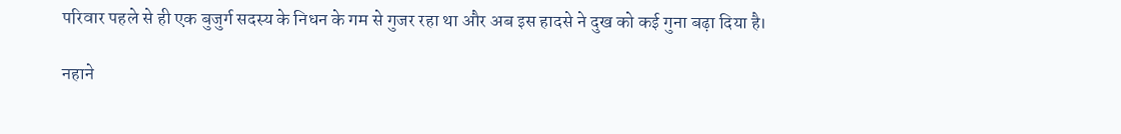परिवार पहले से ही एक बुजुर्ग सदस्य के निधन के गम से गुजर रहा था और अब इस हादसे ने दुख को कई गुना बढ़ा दिया है।

नहाने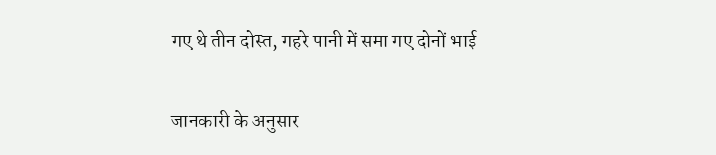गए थे तीन दोस्त, गहरे पानी में समा गए दोनों भाई

जानकारी के अनुसार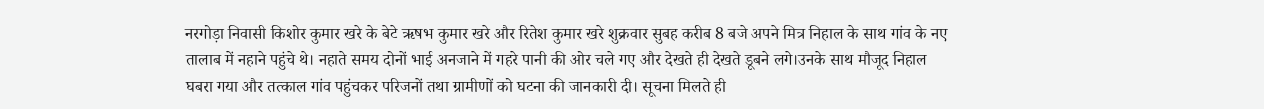नरगोड़ा निवासी किशोर कुमार खरे के बेटे ऋषभ कुमार खरे और रितेश कुमार खरे शुक्रवार सुबह करीब 8 बजे अपने मित्र निहाल के साथ गांव के नए तालाब में नहाने पहुंचे थे। नहाते समय दोनों भाई अनजाने में गहरे पानी की ओर चले गए और देखते ही देखते डूबने लगे।उनके साथ मौजूद निहाल घबरा गया और तत्काल गांव पहुंचकर परिजनों तथा ग्रामीणों को घटना की जानकारी दी। सूचना मिलते ही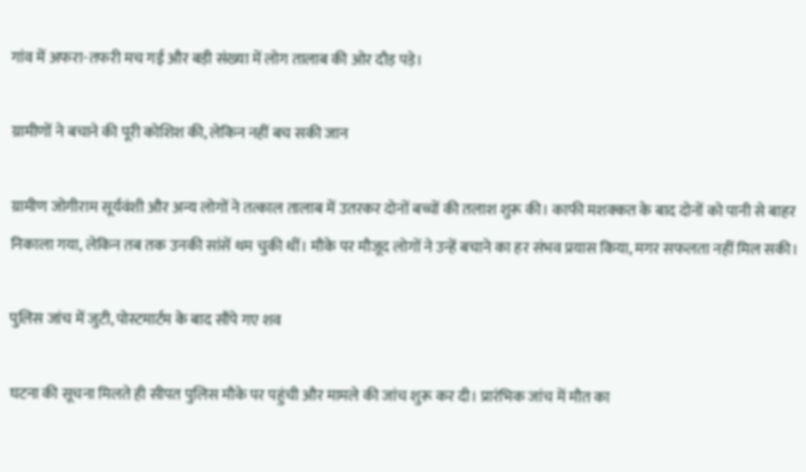गांव में अफरा-तफरी मच गई और बड़ी संख्या में लोग तालाब की ओर दौड़ पड़े।

ग्रामीणों ने बचाने की पूरी कोशिश की, लेकिन नहीं बच सकी जान

ग्रामीण जोगीराम सूर्यवंशी और अन्य लोगों ने तत्काल तालाब में उतरकर दोनों बच्चों की तलाश शुरू की। काफी मशक्कत के बाद दोनों को पानी से बाहर निकाला गया, लेकिन तब तक उनकी सांसें थम चुकी थीं। मौके पर मौजूद लोगों ने उन्हें बचाने का हर संभव प्रयास किया, मगर सफलता नहीं मिल सकी।

पुलिस जांच में जुटी, पोस्टमार्टम के बाद सौंपे गए शव

घटना की सूचना मिलते ही सीपत पुलिस मौके पर पहुंची और मामले की जांच शुरू कर दी। प्रारंभिक जांच में मौत का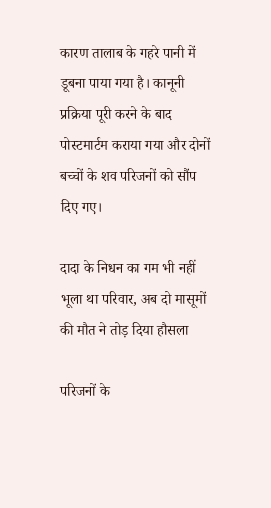कारण तालाब के गहरे पानी में डूबना पाया गया है। कानूनी प्रक्रिया पूरी करने के बाद पोस्टमार्टम कराया गया और दोनों बच्चों के शव परिजनों को सौंप दिए गए।

दादा के निधन का गम भी नहीं भूला था परिवार, अब दो मासूमों की मौत ने तोड़ दिया हौसला

परिजनों के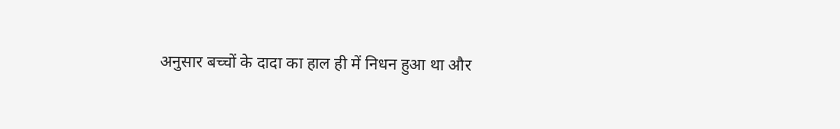अनुसार बच्चों के दादा का हाल ही में निधन हुआ था और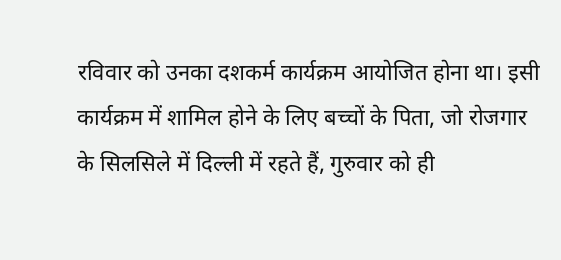रविवार को उनका दशकर्म कार्यक्रम आयोजित होना था। इसी कार्यक्रम में शामिल होने के लिए बच्चों के पिता, जो रोजगार के सिलसिले में दिल्ली में रहते हैं, गुरुवार को ही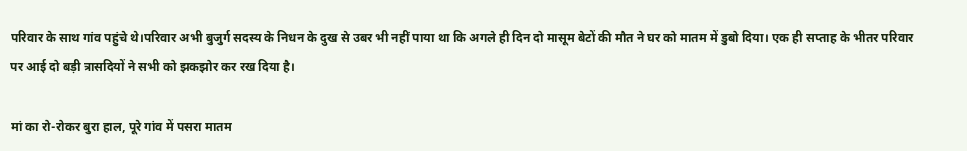परिवार के साथ गांव पहुंचे थे।परिवार अभी बुजुर्ग सदस्य के निधन के दुख से उबर भी नहीं पाया था कि अगले ही दिन दो मासूम बेटों की मौत ने घर को मातम में डुबो दिया। एक ही सप्ताह के भीतर परिवार पर आई दो बड़ी त्रासदियों ने सभी को झकझोर कर रख दिया है।

मां का रो-रोकर बुरा हाल, पूरे गांव में पसरा मातम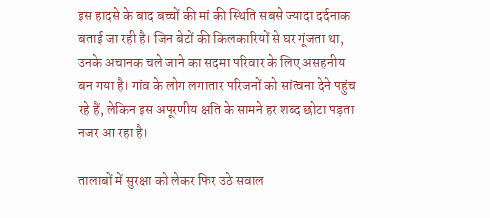इस हादसे के बाद बच्चों की मां की स्थिति सबसे ज्यादा दर्दनाक बताई जा रही है। जिन बेटों की किलकारियों से घर गूंजता था, उनके अचानक चले जाने का सदमा परिवार के लिए असहनीय बन गया है। गांव के लोग लगातार परिजनों को सांत्वना देने पहुंच रहे हैं, लेकिन इस अपूरणीय क्षति के सामने हर शब्द छोटा पड़ता नजर आ रहा है।

तालाबों में सुरक्षा को लेकर फिर उठे सवाल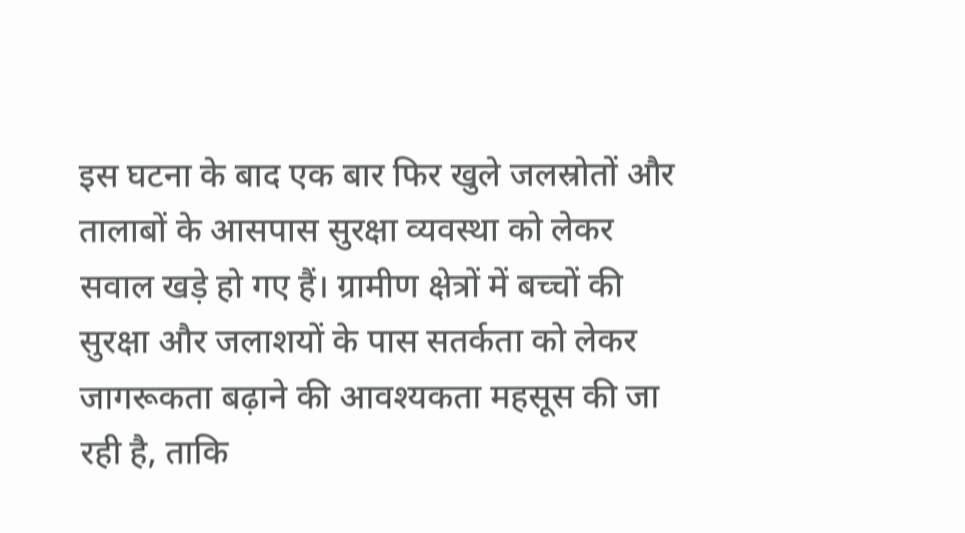इस घटना के बाद एक बार फिर खुले जलस्रोतों और तालाबों के आसपास सुरक्षा व्यवस्था को लेकर सवाल खड़े हो गए हैं। ग्रामीण क्षेत्रों में बच्चों की सुरक्षा और जलाशयों के पास सतर्कता को लेकर जागरूकता बढ़ाने की आवश्यकता महसूस की जा रही है, ताकि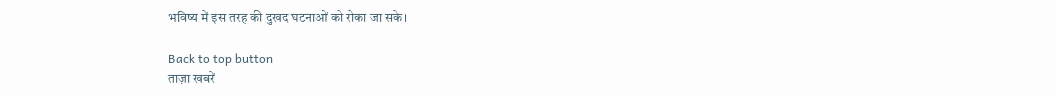भविष्य में इस तरह की दुखद घटनाओं को रोका जा सके।

Back to top button
ताज़ा खबरें